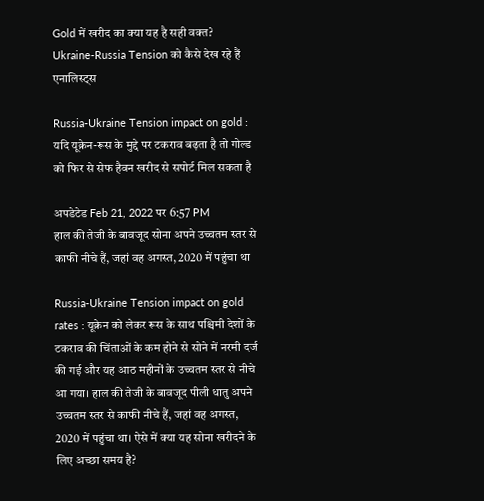Gold में खरीद का क्या यह है सही वक्त? Ukraine-Russia Tension को कैसे देख रहे हैं एनालिस्ट्स

Russia-Ukraine Tension impact on gold : यदि यूक्रेन-रूस के मुद्दे पर टकराव बढ़ता है तो गोल्ड को फिर से सेफ हैवन खरीद से सपोर्ट मिल सकता है

अपडेटेड Feb 21, 2022 पर 6:57 PM
हाल की तेजी के बावजूद सोना अपने उच्चतम स्तर से काफी नीचे हैं, जहां वह अगस्त, 2020 में पहुंचा था

Russia-Ukraine Tension impact on gold rates : यूक्रेन को लेकर रूस के साथ पश्चिमी देशों के टकराव की चिंताओं के कम होने से सोने में नरमी दर्ज की गई और यह आठ महीनों के उच्चतम स्तर से नीचे आ गया। हाल की तेजी के बावजूद पीली धातु अपने उच्चतम स्तर से काफी नीचे हैं, जहां वह अगस्त, 2020 में पहुंचा था। ऐसे में क्या यह सोना खरीदने के लिए अच्छा समय है?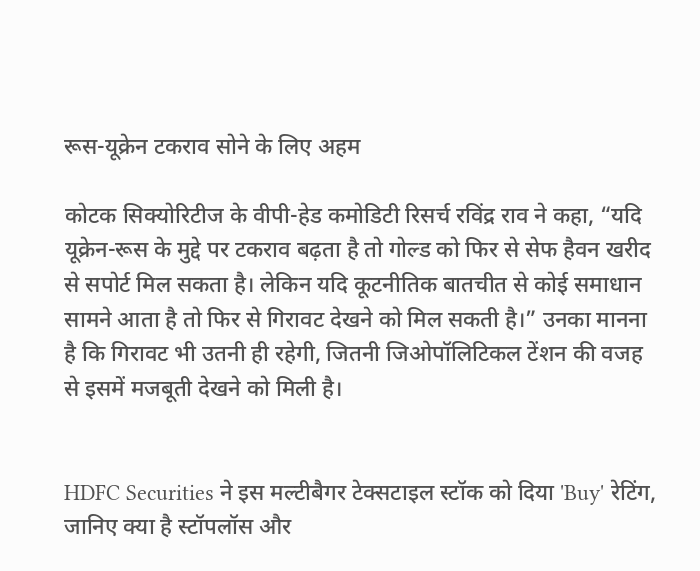रूस-यूक्रेन टकराव सोने के लिए अहम

कोटक सिक्योरिटीज के वीपी-हेड कमोडिटी रिसर्च रविंद्र राव ने कहा, “यदि यूक्रेन-रूस के मुद्दे पर टकराव बढ़ता है तो गोल्ड को फिर से सेफ हैवन खरीद से सपोर्ट मिल सकता है। लेकिन यदि कूटनीतिक बातचीत से कोई समाधान सामने आता है तो फिर से गिरावट देखने को मिल सकती है।” उनका मानना है कि गिरावट भी उतनी ही रहेगी, जितनी जिओपॉलिटिकल टेंशन की वजह से इसमें मजबूती देखने को मिली है।


HDFC Securities ने इस मल्टीबैगर टेक्सटाइल स्टॉक को दिया 'Buy' रेटिंग, जानिए क्या है स्टॉपलॉस और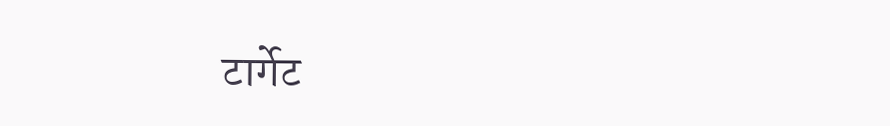टार्गेट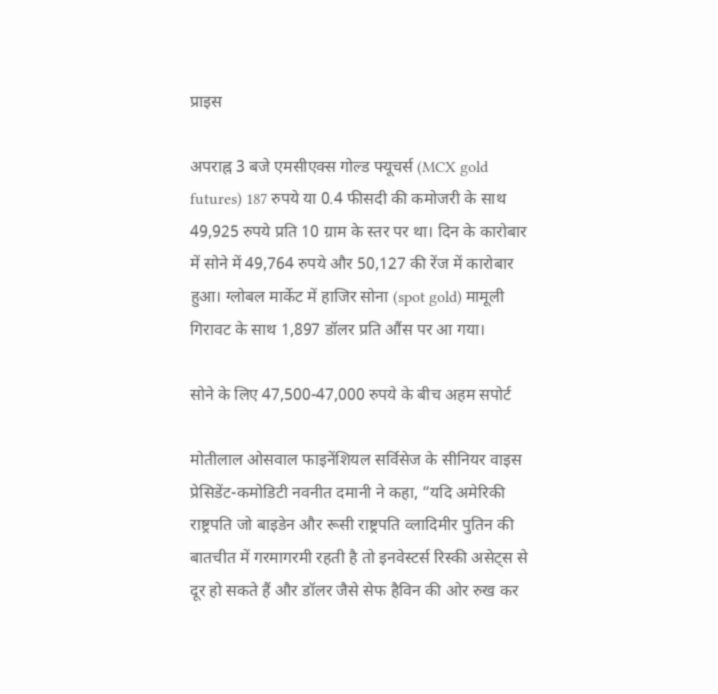प्राइस

अपराह्न 3 बजे एमसीएक्स गोल्ड फ्यूचर्स (MCX gold futures) 187 रुपये या 0.4 फीसदी की कमोजरी के साथ 49,925 रुपये प्रति 10 ग्राम के स्तर पर था। दिन के कारोबार में सोने में 49,764 रुपये और 50,127 की रेंज में कारोबार हुआ। ग्लोबल मार्केट में हाजिर सोना (spot gold) मामूली गिरावट के साथ 1,897 डॉलर प्रति औंस पर आ गया।

सोने के लिए 47,500-47,000 रुपये के बीच अहम सपोर्ट

मोतीलाल ओसवाल फाइनेंशियल सर्विसेज के सीनियर वाइस प्रेसिडेंट-कमोडिटी नवनीत दमानी ने कहा, “यदि अमेरिकी राष्ट्रपति जो बाइडेन और रूसी राष्ट्रपति व्लादिमीर पुतिन की बातचीत में गरमागरमी रहती है तो इनवेस्टर्स रिस्की असेट्स से दूर हो सकते हैं और डॉलर जैसे सेफ हैविन की ओर रुख कर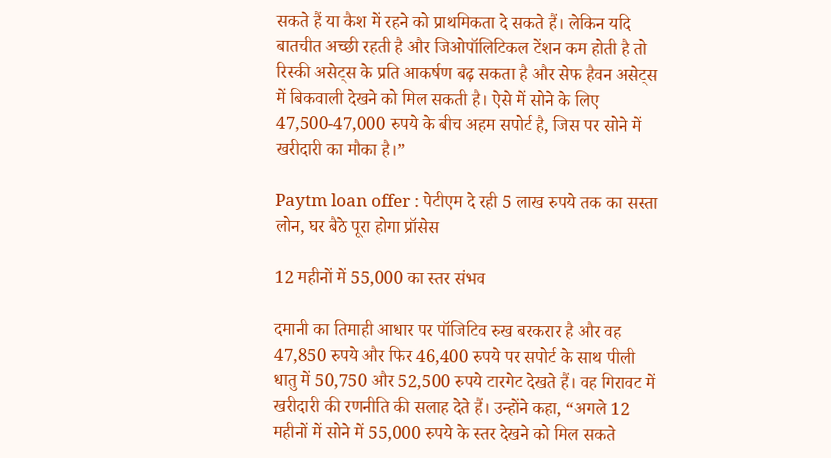सकते हैं या कैश में रहने को प्राथमिकता दे सकते हैं। लेकिन यदि बातचीत अच्छी रहती है और जिओपॉलिटिकल टेंशन कम होती है तो रिस्की असेट्स के प्रति आकर्षण बढ़ सकता है और सेफ हैवन असेट्स में बिकवाली देखने को मिल सकती है। ऐसे में सोने के लिए 47,500-47,000 रुपये के बीच अहम सपोर्ट है, जिस पर सोने में खरीदारी का मौका है।”

Paytm loan offer : पेटीएम दे रही 5 लाख रुपये तक का सस्ता लोन, घर बैठे पूरा होगा प्रॉसेस

12 महीनों में 55,000 का स्तर संभव

दमानी का तिमाही आधार पर पॉजिटिव रुख बरकरार है और वह 47,850 रुपये और फिर 46,400 रुपये पर सपोर्ट के साथ पीली धातु में 50,750 और 52,500 रुपये टारगेट देखते हैं। वह गिरावट में खरीदारी की रणनीति की सलाह देते हैं। उन्होंने कहा, “अगले 12 महीनों में सोने में 55,000 रुपये के स्तर देखने को मिल सकते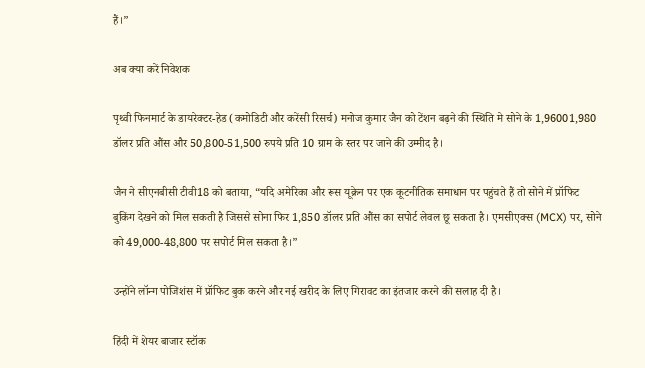हैं।”

अब क्या करें निवेशक

पृथ्वी फिनमार्ट के डायरेक्टर-हेड (कमोडिटी और करेंसी रिसर्च) मनोज कुमार जैन को टेंशन बढ़ने की स्थिति मे सोने के 1,96001,980 डॉलर प्रति औंस और 50,800-51,500 रुपये प्रति 10 ग्राम के स्तर पर जाने की उम्मीद है।

जैन ने सीएनबीसी टीवी18 को बताया, “यदि अमेरिका और रूस यूक्रेन पर एक कूटनीतिक समाधान पर पहुंचते हैं तो सोने में प्रॉफिट बुकिंग देखने को मिल सकती है जिससे सोना फिर 1,850 डॉलर प्रति औंस का सपोर्ट लेवल छू सकता है। एमसीएक्स (MCX) पर, सोने को 49,000-48,800 पर सपोर्ट मिल सकता है।”

उन्होंने लॉन्ग पोजिशंस में प्रॉफिट बुक करने और नई खरीद के लिए गिरावट का इंतजार करने की सलाह दी है।

हिंदी में शेयर बाजार स्टॉक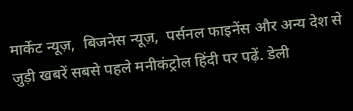मार्केट न्यूज़,  बिजनेस न्यूज़,  पर्सनल फाइनेंस और अन्य देश से जुड़ी खबरें सबसे पहले मनीकंट्रोल हिंदी पर पढ़ें. डेली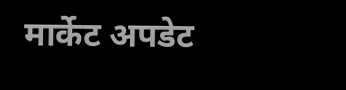मार्केट अपडेट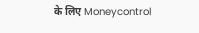के लिए Moneycontrol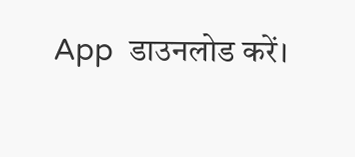App  डाउनलोड करें।